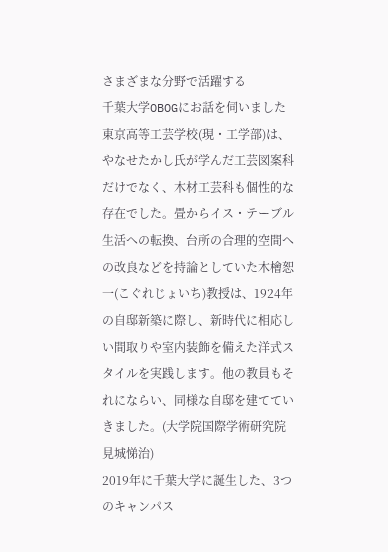さまざまな分野で活躍する
千葉大学OBOGにお話を伺いました
東京高等工芸学校(現・工学部)は、やなせたかし氏が学んだ工芸図案科だけでなく、木材工芸科も個性的な存在でした。畳からイス・テーブル生活への転換、台所の合理的空間への改良などを持論としていた木檜恕一(こぐれじょいち)教授は、1924年の自邸新築に際し、新時代に相応しい間取りや室内装飾を備えた洋式スタイルを実践します。他の教員もそれにならい、同様な自邸を建てていきました。(大学院国際学術研究院 見城悌治)
2019年に千葉大学に誕生した、3つのキャンパス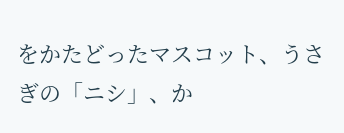をかたどったマスコット、うさぎの「ニシ」、か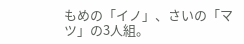もめの「イノ」、さいの「マツ」の3人組。